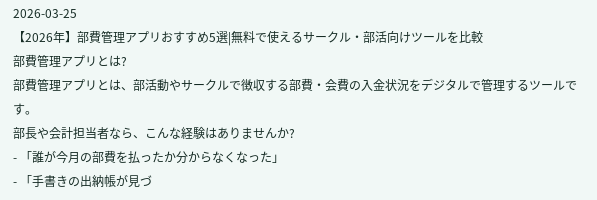2026-03-25
【2026年】部費管理アプリおすすめ5選|無料で使えるサークル・部活向けツールを比較
部費管理アプリとは?
部費管理アプリとは、部活動やサークルで徴収する部費・会費の入金状況をデジタルで管理するツールです。
部長や会計担当者なら、こんな経験はありませんか?
- 「誰が今月の部費を払ったか分からなくなった」
- 「手書きの出納帳が見づ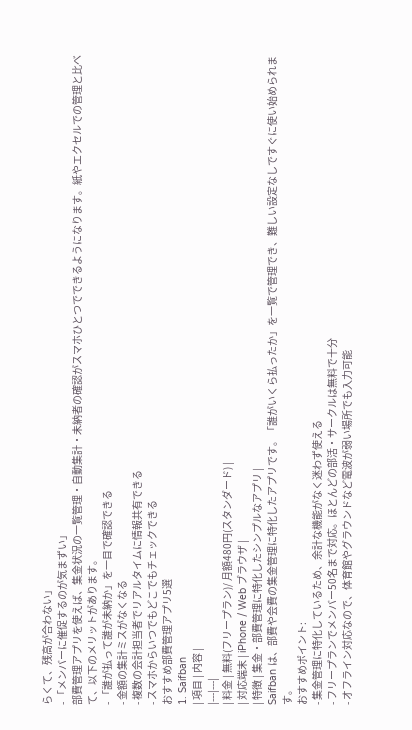らくて、残高が合わない」
- 「メンバーに催促するのが気まずい」
部費管理アプリを使えば、集金状況の一覧管理・自動集計・未納者の確認がスマホひとつでできるようになります。紙やエクセルでの管理と比べて、以下のメリットがあります。
- 「誰が払って誰が未納か」を一目で確認できる
- 金額の集計ミスがなくなる
- 複数の会計担当者でリアルタイムに情報共有できる
- スマホからいつでもどこでもチェックできる
おすすめ部費管理アプリ5選
1. Saifban
| 項目 | 内容 |
|---|---|
| 料金 | 無料(フリープラン)/ 月額480円(スタンダード) |
| 対応端末 | iPhone / Web ブラウザ |
| 特徴 | 集金・部費管理に特化したシンプルなアプリ |
Saifban は、部費や会費の集金管理に特化したアプリです。「誰がいくら払ったか」を一覧で管理でき、難しい設定なしですぐに使い始められます。
おすすめポイント:
- 集金管理に特化しているため、余計な機能がなく迷わず使える
- フリープランでメンバー50名まで対応。ほとんどの部活・サークルは無料で十分
- オフライン対応なので、体育館やグラウンドなど電波が弱い場所でも入力可能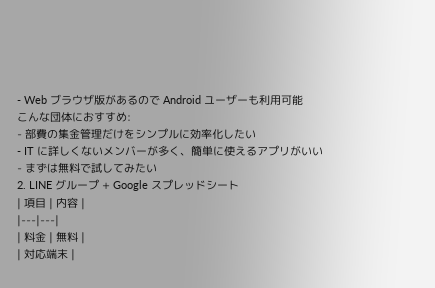- Web ブラウザ版があるので Android ユーザーも利用可能
こんな団体におすすめ:
- 部費の集金管理だけをシンプルに効率化したい
- IT に詳しくないメンバーが多く、簡単に使えるアプリがいい
- まずは無料で試してみたい
2. LINE グループ + Google スプレッドシート
| 項目 | 内容 |
|---|---|
| 料金 | 無料 |
| 対応端末 |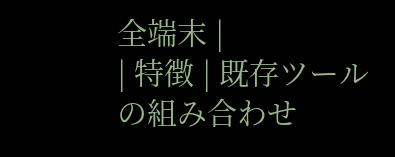全端末 |
| 特徴 | 既存ツールの組み合わせ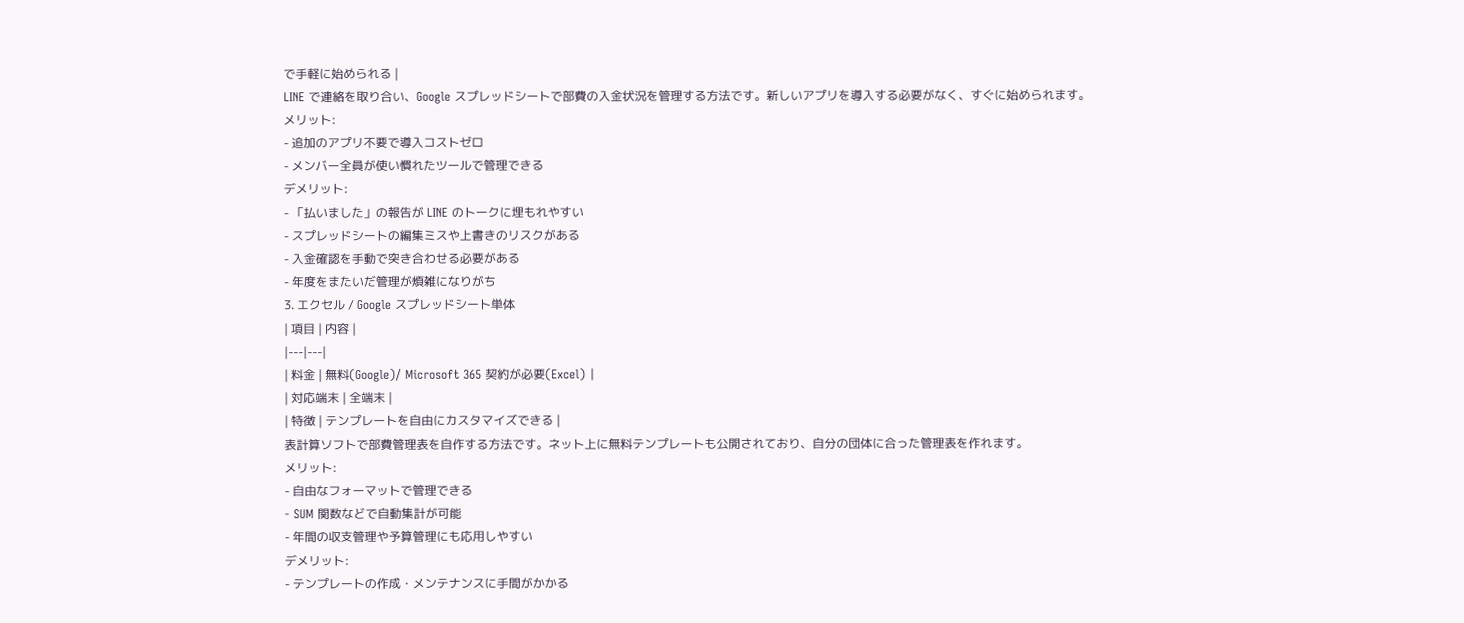で手軽に始められる |
LINE で連絡を取り合い、Google スプレッドシートで部費の入金状況を管理する方法です。新しいアプリを導入する必要がなく、すぐに始められます。
メリット:
- 追加のアプリ不要で導入コストゼロ
- メンバー全員が使い慣れたツールで管理できる
デメリット:
- 「払いました」の報告が LINE のトークに埋もれやすい
- スプレッドシートの編集ミスや上書きのリスクがある
- 入金確認を手動で突き合わせる必要がある
- 年度をまたいだ管理が煩雑になりがち
3. エクセル / Google スプレッドシート単体
| 項目 | 内容 |
|---|---|
| 料金 | 無料(Google)/ Microsoft 365 契約が必要(Excel) |
| 対応端末 | 全端末 |
| 特徴 | テンプレートを自由にカスタマイズできる |
表計算ソフトで部費管理表を自作する方法です。ネット上に無料テンプレートも公開されており、自分の団体に合った管理表を作れます。
メリット:
- 自由なフォーマットで管理できる
- SUM 関数などで自動集計が可能
- 年間の収支管理や予算管理にも応用しやすい
デメリット:
- テンプレートの作成・メンテナンスに手間がかかる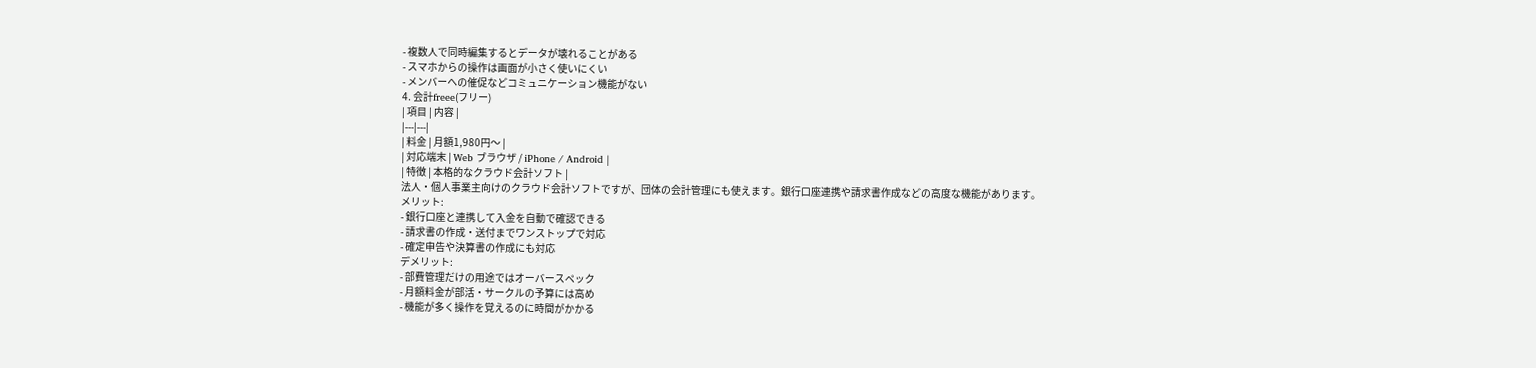- 複数人で同時編集するとデータが壊れることがある
- スマホからの操作は画面が小さく使いにくい
- メンバーへの催促などコミュニケーション機能がない
4. 会計freee(フリー)
| 項目 | 内容 |
|---|---|
| 料金 | 月額1,980円〜 |
| 対応端末 | Web ブラウザ / iPhone / Android |
| 特徴 | 本格的なクラウド会計ソフト |
法人・個人事業主向けのクラウド会計ソフトですが、団体の会計管理にも使えます。銀行口座連携や請求書作成などの高度な機能があります。
メリット:
- 銀行口座と連携して入金を自動で確認できる
- 請求書の作成・送付までワンストップで対応
- 確定申告や決算書の作成にも対応
デメリット:
- 部費管理だけの用途ではオーバースペック
- 月額料金が部活・サークルの予算には高め
- 機能が多く操作を覚えるのに時間がかかる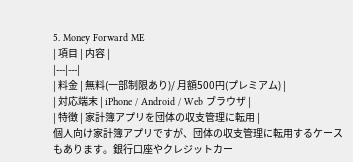5. Money Forward ME
| 項目 | 内容 |
|---|---|
| 料金 | 無料(一部制限あり)/ 月額500円(プレミアム) |
| 対応端末 | iPhone / Android / Web ブラウザ |
| 特徴 | 家計簿アプリを団体の収支管理に転用 |
個人向け家計簿アプリですが、団体の収支管理に転用するケースもあります。銀行口座やクレジットカー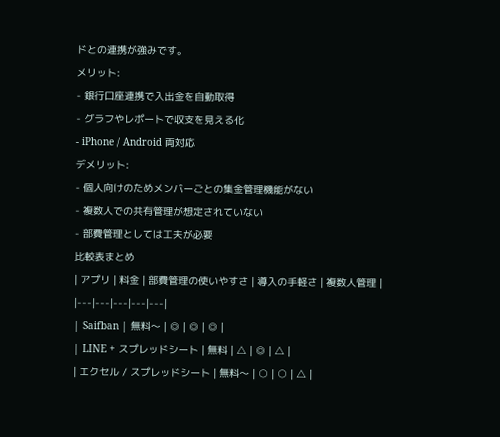ドとの連携が強みです。
メリット:
- 銀行口座連携で入出金を自動取得
- グラフやレポートで収支を見える化
- iPhone / Android 両対応
デメリット:
- 個人向けのためメンバーごとの集金管理機能がない
- 複数人での共有管理が想定されていない
- 部費管理としては工夫が必要
比較表まとめ
| アプリ | 料金 | 部費管理の使いやすさ | 導入の手軽さ | 複数人管理 |
|---|---|---|---|---|
| Saifban | 無料〜 | ◎ | ◎ | ◎ |
| LINE + スプレッドシート | 無料 | △ | ◎ | △ |
| エクセル / スプレッドシート | 無料〜 | ○ | ○ | △ |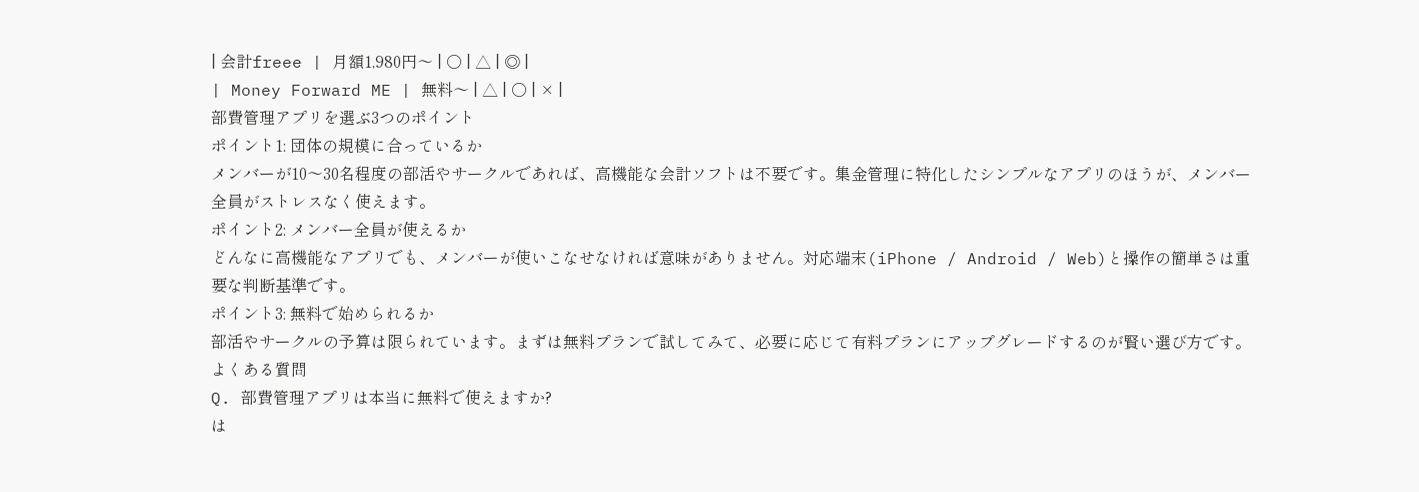| 会計freee | 月額1,980円〜 | ○ | △ | ◎ |
| Money Forward ME | 無料〜 | △ | ○ | × |
部費管理アプリを選ぶ3つのポイント
ポイント1: 団体の規模に合っているか
メンバーが10〜30名程度の部活やサークルであれば、高機能な会計ソフトは不要です。集金管理に特化したシンプルなアプリのほうが、メンバー全員がストレスなく使えます。
ポイント2: メンバー全員が使えるか
どんなに高機能なアプリでも、メンバーが使いこなせなければ意味がありません。対応端末(iPhone / Android / Web)と操作の簡単さは重要な判断基準です。
ポイント3: 無料で始められるか
部活やサークルの予算は限られています。まずは無料プランで試してみて、必要に応じて有料プランにアップグレードするのが賢い選び方です。
よくある質問
Q. 部費管理アプリは本当に無料で使えますか?
は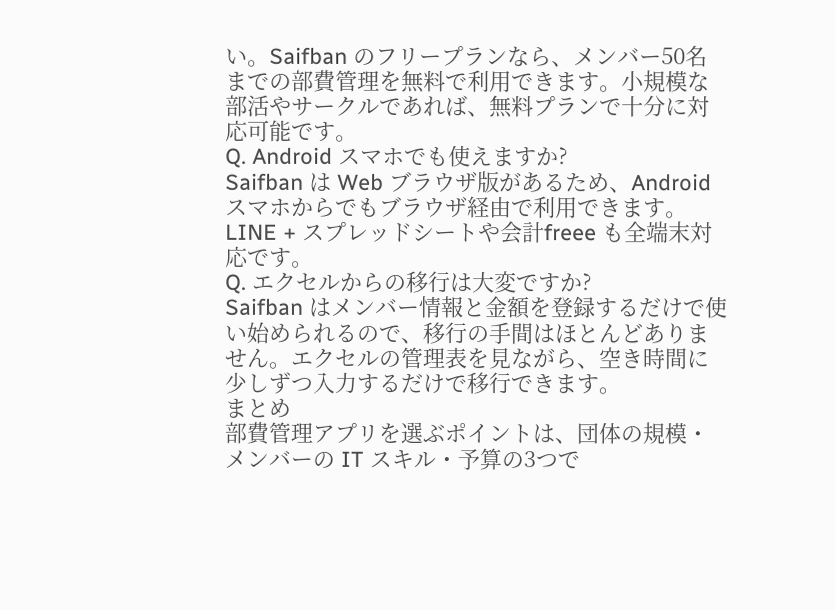い。Saifban のフリープランなら、メンバー50名までの部費管理を無料で利用できます。小規模な部活やサークルであれば、無料プランで十分に対応可能です。
Q. Android スマホでも使えますか?
Saifban は Web ブラウザ版があるため、Android スマホからでもブラウザ経由で利用できます。LINE + スプレッドシートや会計freee も全端末対応です。
Q. エクセルからの移行は大変ですか?
Saifban はメンバー情報と金額を登録するだけで使い始められるので、移行の手間はほとんどありません。エクセルの管理表を見ながら、空き時間に少しずつ入力するだけで移行できます。
まとめ
部費管理アプリを選ぶポイントは、団体の規模・メンバーの IT スキル・予算の3つで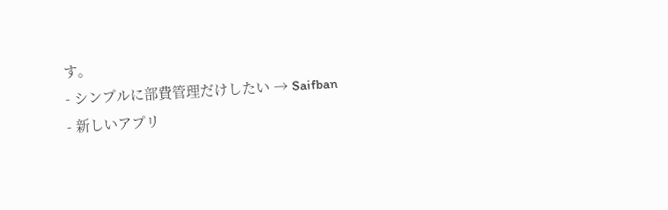す。
- シンプルに部費管理だけしたい → Saifban
- 新しいアプリ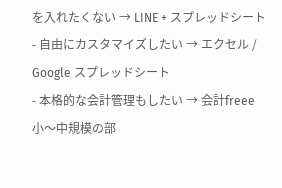を入れたくない → LINE + スプレッドシート
- 自由にカスタマイズしたい → エクセル / Google スプレッドシート
- 本格的な会計管理もしたい → 会計freee
小〜中規模の部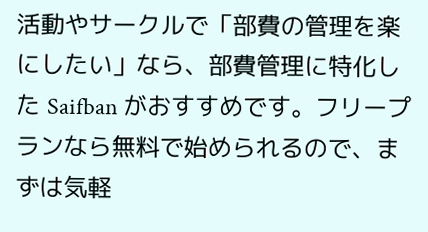活動やサークルで「部費の管理を楽にしたい」なら、部費管理に特化した Saifban がおすすめです。フリープランなら無料で始められるので、まずは気軽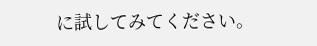に試してみてください。